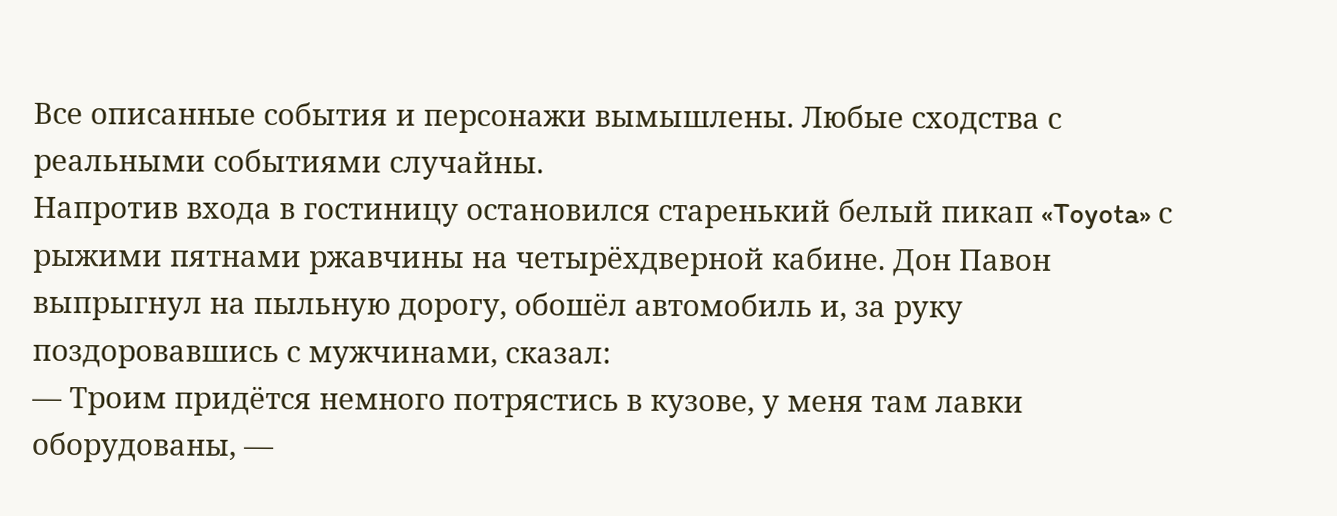Все описанные события и персонажи вымышлены. Любые сходства с реальными событиями случайны.
Напротив входа в гостиницу остановился старенький белый пикап «Toyota» с рыжими пятнами ржавчины на четырёхдверной кабине. Дон Павон выпрыгнул на пыльную дорогу, обошёл автомобиль и, за руку поздоровавшись с мужчинами, сказал:
— Троим придётся немного потрястись в кузове, у меня там лавки оборудованы, —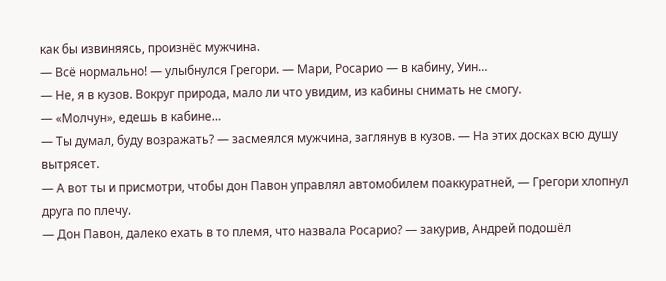как бы извиняясь, произнёс мужчина.
— Всё нормально! — улыбнулся Грегори. — Мари, Росарио — в кабину, Уин…
— Не, я в кузов. Вокруг природа, мало ли что увидим, из кабины снимать не смогу.
— «Молчун», едешь в кабине…
— Ты думал, буду возражать? — засмеялся мужчина, заглянув в кузов. — На этих досках всю душу вытрясет.
— А вот ты и присмотри, чтобы дон Павон управлял автомобилем поаккуратней, — Грегори хлопнул друга по плечу.
— Дон Павон, далеко ехать в то племя, что назвала Росарио? — закурив, Андрей подошёл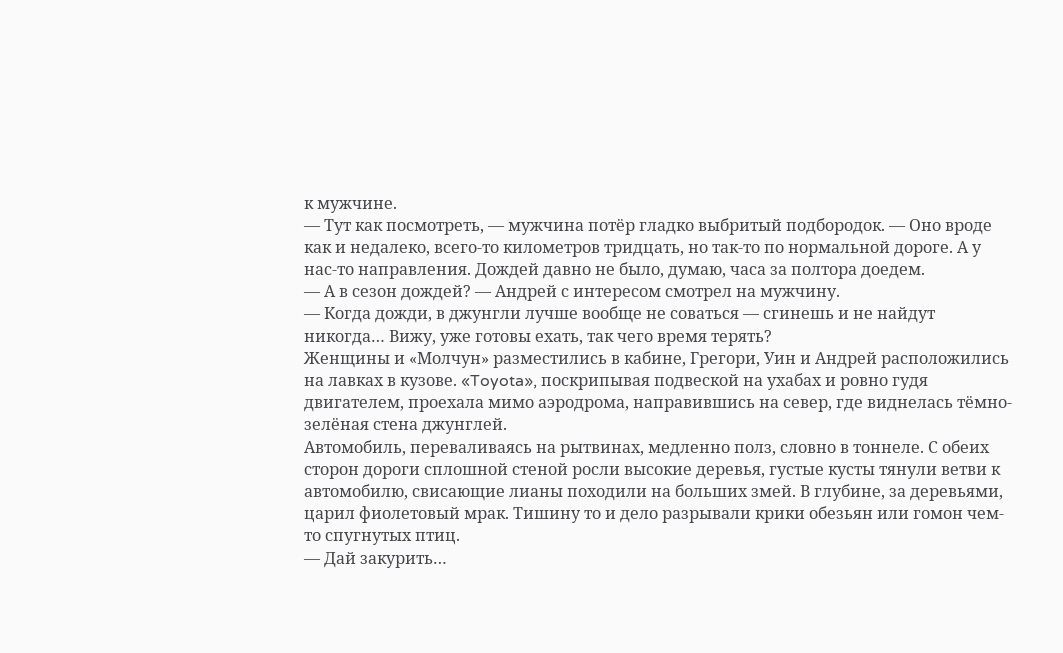к мужчине.
— Тут как посмотреть, — мужчина потёр гладко выбритый подбородок. — Оно вроде как и недалеко, всего-то километров тридцать, но так-то по нормальной дороге. А у нас-то направления. Дождей давно не было, думаю, часа за полтора доедем.
— А в сезон дождей? — Андрей с интересом смотрел на мужчину.
— Когда дожди, в джунгли лучше вообще не соваться — сгинешь и не найдут никогда… Вижу, уже готовы ехать, так чего время терять?
Женщины и «Молчун» разместились в кабине, Грегори, Уин и Андрей расположились на лавках в кузове. «Toyota», поскрипывая подвеской на ухабах и ровно гудя двигателем, проехала мимо аэродрома, направившись на север, где виднелась тёмно-зелёная стена джунглей.
Автомобиль, переваливаясь на рытвинах, медленно полз, словно в тоннеле. С обеих сторон дороги сплошной стеной росли высокие деревья, густые кусты тянули ветви к автомобилю, свисающие лианы походили на больших змей. В глубине, за деревьями, царил фиолетовый мрак. Тишину то и дело разрывали крики обезьян или гомон чем-то спугнутых птиц.
— Дай закурить…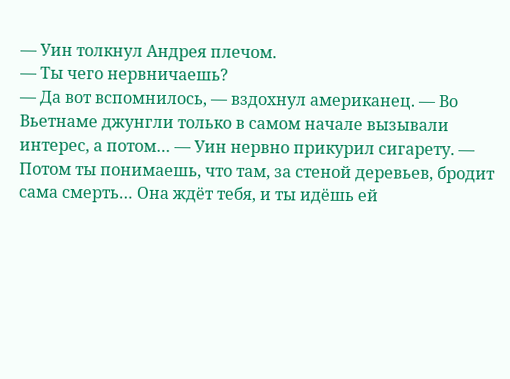— Уин толкнул Андрея плечом.
— Ты чего нервничаешь?
— Да вот вспомнилось, — вздохнул американец. — Во Вьетнаме джунгли только в самом начале вызывали интерес, а потом… — Уин нервно прикурил сигарету. — Потом ты понимаешь, что там, за стеной деревьев, бродит сама смерть… Она ждёт тебя, и ты идёшь ей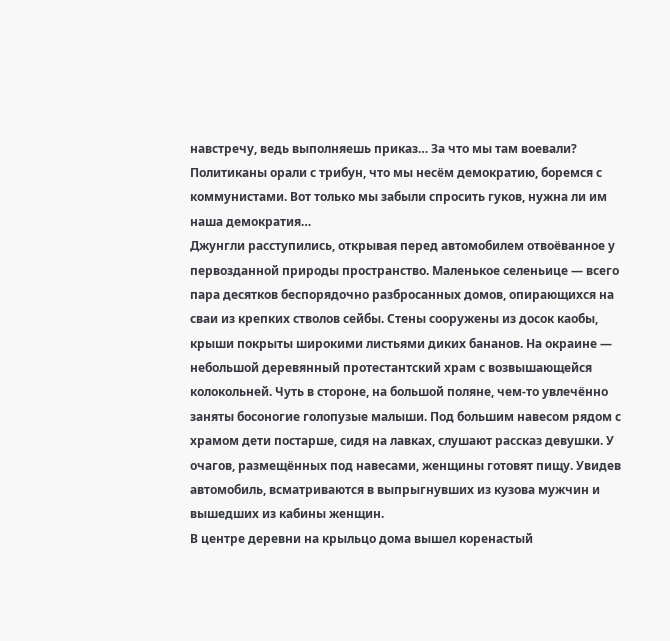навстречу, ведь выполняешь приказ… За что мы там воевали? Политиканы орали с трибун, что мы несём демократию, боремся с коммунистами. Вот только мы забыли спросить гуков, нужна ли им наша демократия…
Джунгли расступились, открывая перед автомобилем отвоёванное у первозданной природы пространство. Маленькое селеньице — всего пара десятков беспорядочно разбросанных домов, опирающихся на сваи из крепких стволов сейбы. Стены сооружены из досок каобы, крыши покрыты широкими листьями диких бананов. На окраине — небольшой деревянный протестантский храм с возвышающейся колокольней. Чуть в стороне, на большой поляне, чем-то увлечённо заняты босоногие голопузые малыши. Под большим навесом рядом с храмом дети постарше, сидя на лавках, слушают рассказ девушки. У очагов, размещённых под навесами, женщины готовят пищу. Увидев автомобиль, всматриваются в выпрыгнувших из кузова мужчин и вышедших из кабины женщин.
В центре деревни на крыльцо дома вышел коренастый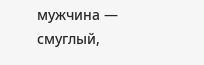мужчина — смуглый,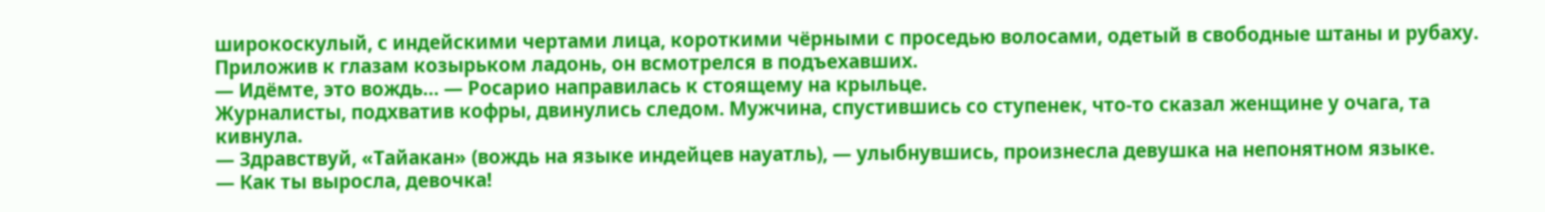широкоскулый, с индейскими чертами лица, короткими чёрными с проседью волосами, одетый в свободные штаны и рубаху. Приложив к глазам козырьком ладонь, он всмотрелся в подъехавших.
— Идёмте, это вождь… — Росарио направилась к стоящему на крыльце.
Журналисты, подхватив кофры, двинулись следом. Мужчина, спустившись со ступенек, что-то сказал женщине у очага, та кивнула.
— Здравствуй, «Тайакан» (вождь на языке индейцев науатль), — улыбнувшись, произнесла девушка на непонятном языке.
— Как ты выросла, девочка!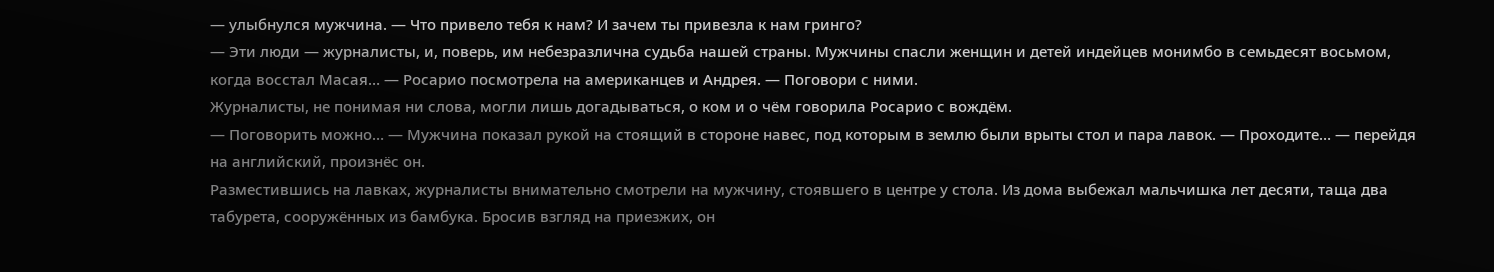— улыбнулся мужчина. — Что привело тебя к нам? И зачем ты привезла к нам гринго?
— Эти люди — журналисты, и, поверь, им небезразлична судьба нашей страны. Мужчины спасли женщин и детей индейцев монимбо в семьдесят восьмом, когда восстал Масая… — Росарио посмотрела на американцев и Андрея. — Поговори с ними.
Журналисты, не понимая ни слова, могли лишь догадываться, о ком и о чём говорила Росарио с вождём.
— Поговорить можно… — Мужчина показал рукой на стоящий в стороне навес, под которым в землю были врыты стол и пара лавок. — Проходите… — перейдя на английский, произнёс он.
Разместившись на лавках, журналисты внимательно смотрели на мужчину, стоявшего в центре у стола. Из дома выбежал мальчишка лет десяти, таща два табурета, сооружённых из бамбука. Бросив взгляд на приезжих, он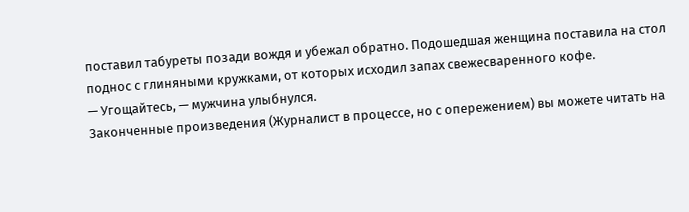поставил табуреты позади вождя и убежал обратно. Подошедшая женщина поставила на стол поднос с глиняными кружками, от которых исходил запах свежесваренного кофе.
— Угощайтесь, — мужчина улыбнулся.
Законченные произведения (Журналист в процессе, но с опережением) вы можете читать на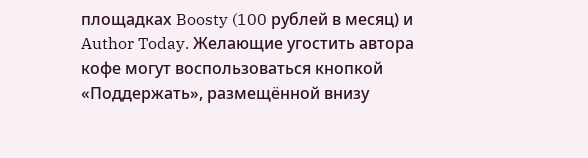площадках Boosty (100 рублей в месяц) и Author Today. Желающие угостить автора кофе могут воспользоваться кнопкой «Поддержать», размещённой внизу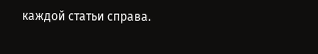каждой статьи справа.